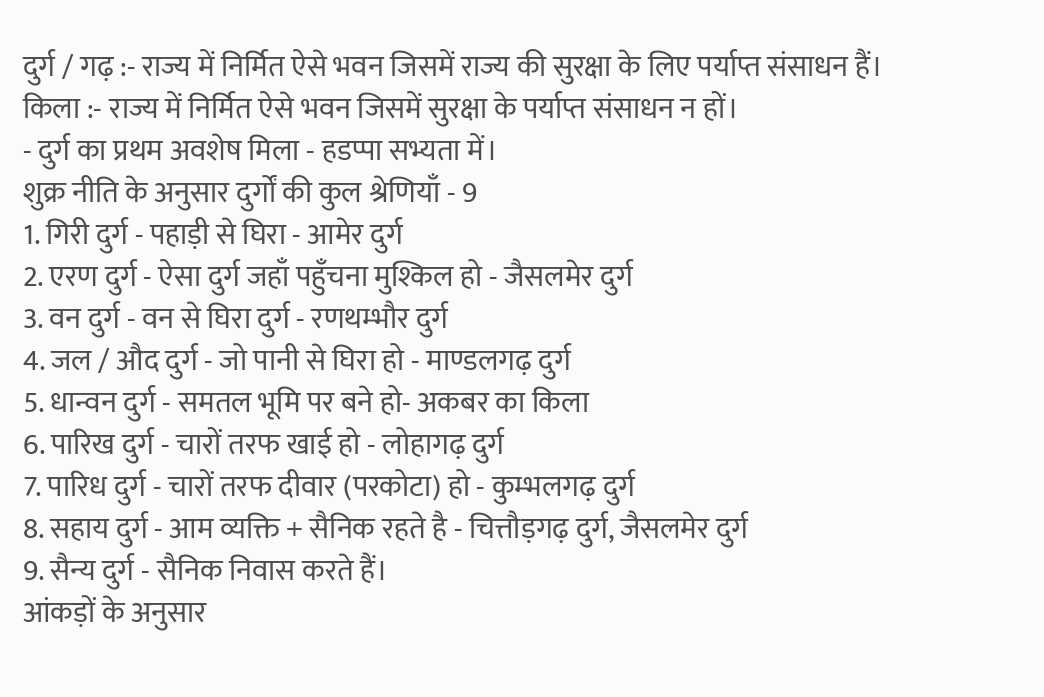दुर्ग / गढ़ :- राज्य में निर्मित ऐसे भवन जिसमें राज्य की सुरक्षा के लिए पर्याप्त संसाधन हैं।
किला :- राज्य में निर्मित ऐसे भवन जिसमें सुरक्षा के पर्याप्त संसाधन न हों।
- दुर्ग का प्रथम अवशेष मिला - हडप्पा सभ्यता में।
शुक्र नीति के अनुसार दुर्गों की कुल श्रेणियाँ - 9
1. गिरी दुर्ग - पहाड़ी से घिरा - आमेर दुर्ग
2. एरण दुर्ग - ऐसा दुर्ग जहाँ पहुँचना मुश्किल हो - जैसलमेर दुर्ग
3. वन दुर्ग - वन से घिरा दुर्ग - रणथम्भौर दुर्ग
4. जल / औद दुर्ग - जो पानी से घिरा हो - माण्डलगढ़ दुर्ग
5. धान्वन दुर्ग - समतल भूमि पर बने हो- अकबर का किला
6. पारिख दुर्ग - चारों तरफ खाई हो - लोहागढ़ दुर्ग
7. पारिध दुर्ग - चारों तरफ दीवार (परकोटा) हो - कुम्भलगढ़ दुर्ग
8. सहाय दुर्ग - आम व्यक्ति + सैनिक रहते है - चित्तौड़गढ़ दुर्ग, जैसलमेर दुर्ग
9. सैन्य दुर्ग - सैनिक निवास करते हैं।
आंकड़ों के अनुसार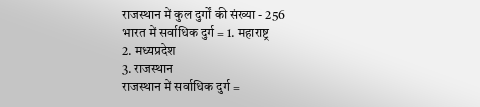राजस्थान में कुल दुर्गों की संख्या - 256
भारत में सर्वाधिक दुर्ग = 1. महाराष्ट्र
2. मध्यप्रदेश
3. राजस्थान
राजस्थान में सर्वाधिक दुर्ग =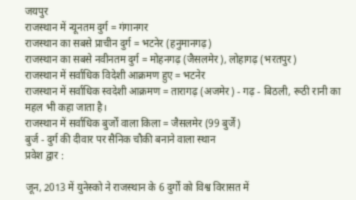जयपुर
राजस्थान में न्यूनतम दुर्ग = गंगानगर
राजस्थान का सबसे प्राचीन दुर्ग = भटनेर (हनुमानगढ़)
राजस्थान का सबसे नवीनतम दुर्ग = मोहनगढ़ (जैसलमेर), लोहागढ़ (भरतपुर)
राजस्थान में सर्वाधिक विदेशी आक्रमण हुए = भटनेर
राजस्थान में सर्वाधिक स्वदेशी आक्रमण = तारागढ़ (अजमेर) - गढ़ - बिठली, रूठी रानी का महल भी कहा जाता है।
राजस्थान में सर्वाधिक बुर्जों वाला किला = जैसलमेर (99 बुर्जें)
बुर्ज - दुर्ग की दीवार पर सैनिक चौकी बनाने वाला स्थान
प्रवेश द्वार :

जून, 2013 में युनेस्को ने राजस्थान के 6 दुर्गों को विश्व विरासत में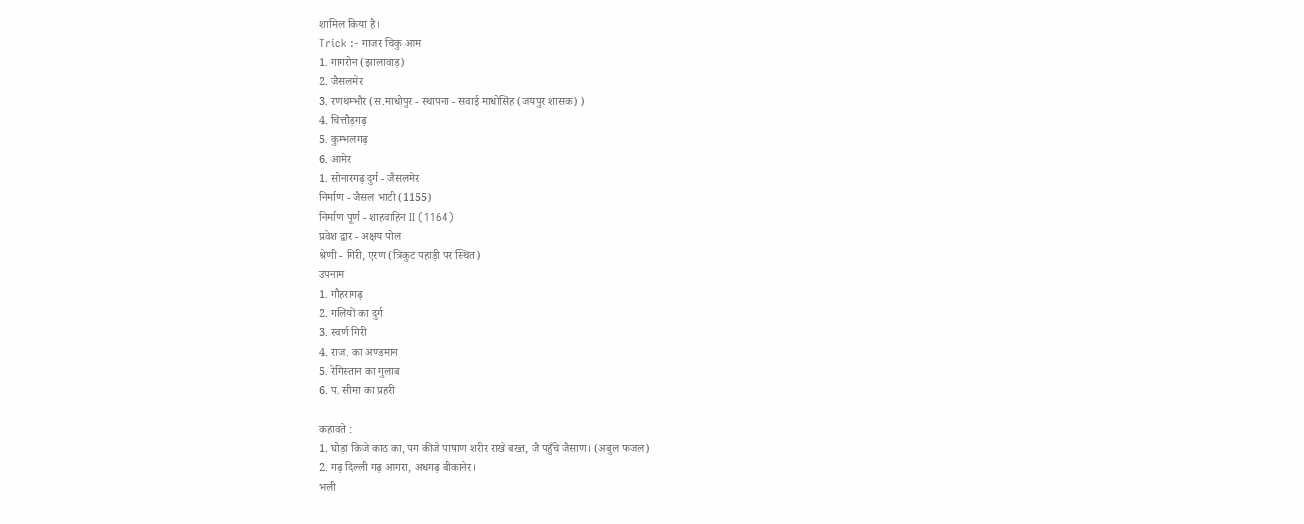शामिल किया है।
Trick :- गाजर चिकु आम
1. गागरोन (झालावाड़)
2. जैसलमेर
3. रणथम्भौर (स.माधोपुर - स्थापना - सवाई माधोसिंह (जयपुर शासक) )
4. चित्तौड़गढ़
5. कुम्भलगढ़
6. आमेर
1. सोनारगढ़ दुर्ग - जैसलमेर
निर्माण - जैसल भाटी (1155)
निर्माण पूर्ण - शाहवाहिन II (1164)
प्रवेश द्वार - अक्षय पोल
श्रेणी - गिरी, एरण (त्रिकुट पहाड़ी पर स्थित)
उपनाम
1. गौहरागढ़
2. गलियों का दुर्ग
3. स्वर्ण गिरी
4. राज. का अण्डमान
5. रेगिस्तान का गुलाब
6. प. सीमा का प्रहरी

कहावते :
1. घोड़ा किजे काठ का, पग कीजे पाषाण शरीर राखे बख्त, जै पहुँचे जैसाण। (अबुल फजल)
2. गढ़ दिल्ली गढ़ आगरा, अधगढ़ बीकानेर।
भली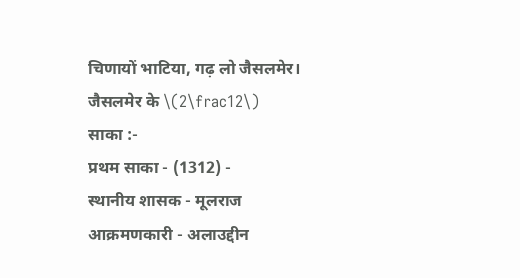चिणायों भाटिया, गढ़ लो जैसलमेर।
जैसलमेर के \(2\frac12\)
साका :-
प्रथम साका - (1312) -
स्थानीय शासक - मूलराज
आक्रमणकारी - अलाउद्दीन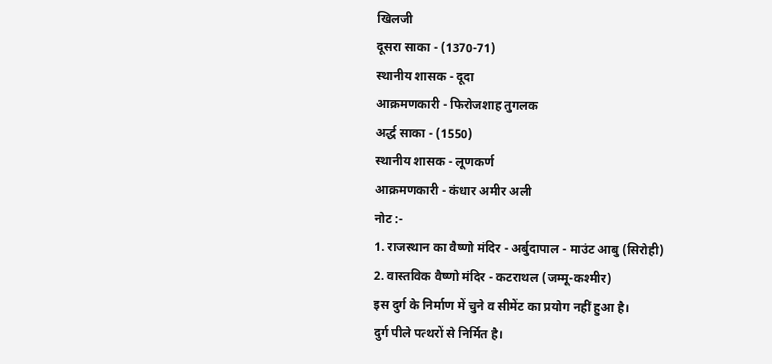खिलजी
दूसरा साका - (1370-71)
स्थानीय शासक - दूदा
आक्रमणकारी - फिरोजशाह तुगलक
अर्द्ध साका - (1550)
स्थानीय शासक - लूणकर्ण
आक्रमणकारी - कंधार अमीर अली
नोट :-
1. राजस्थान का वैष्णो मंदिर - अर्बुदापाल - माउंट आबु (सिरोही)
2. वास्तविक वैष्णो मंदिर - कटराथल (जम्मू-कश्मीर)
इस दुर्ग के निर्माण में चुने व सीमेंट का प्रयोग नहीं हुआ है।
दुर्ग पीले पत्थरों से निर्मित है।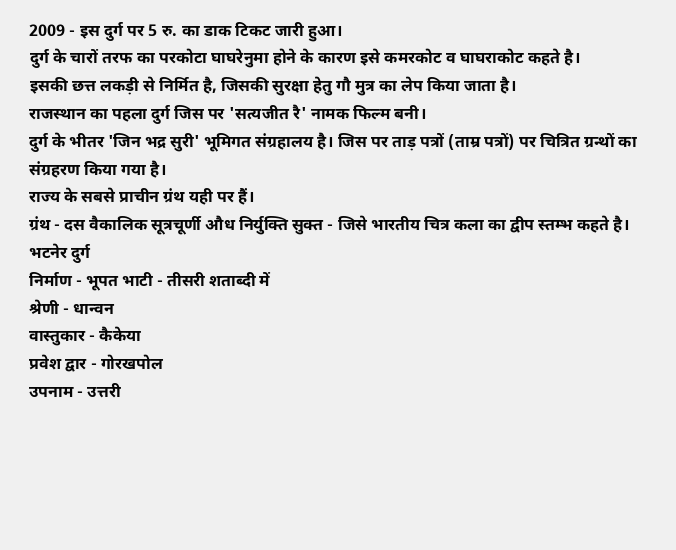2009 - इस दुर्ग पर 5 रु. का डाक टिकट जारी हुआ।
दुर्ग के चारों तरफ का परकोटा घाघरेनुमा होने के कारण इसे कमरकोट व घाघराकोट कहते है।
इसकी छत्त लकड़ी से निर्मित है, जिसकी सुरक्षा हेतु गौ मुत्र का लेप किया जाता है।
राजस्थान का पहला दुर्ग जिस पर 'सत्यजीत रै' नामक फिल्म बनी।
दुर्ग के भीतर 'जिन भद्र सुरी' भूमिगत संग्रहालय है। जिस पर ताड़ पत्रों (ताम्र पत्रों) पर चित्रित ग्रन्थों का संग्रहरण किया गया है।
राज्य के सबसे प्राचीन ग्रंथ यही पर हैं।
ग्रंथ - दस वैकालिक सूत्रचूर्णी औध निर्युक्ति सुक्त - जिसे भारतीय चित्र कला का द्वीप स्तम्भ कहते है।
भटनेर दुर्ग
निर्माण - भूपत भाटी - तीसरी शताब्दी में
श्रेणी - धान्वन
वास्तुकार - कैकेया
प्रवेश द्वार - गोरखपोल
उपनाम - उत्तरी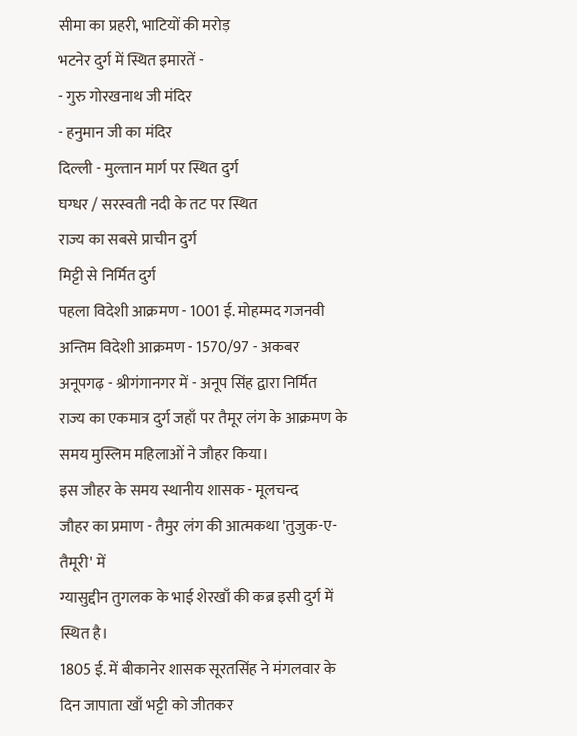सीमा का प्रहरी, भाटियों की मरोड़
भटनेर दुर्ग में स्थित इमारतें -
- गुरु गोरखनाथ जी मंदिर
- हनुमान जी का मंदिर
दिल्ली - मुल्तान मार्ग पर स्थित दुर्ग
घग्धर / सरस्वती नदी के तट पर स्थित
राज्य का सबसे प्राचीन दुर्ग
मिट्टी से निर्मित दुर्ग
पहला विदेशी आक्रमण - 1001 ई. मोहम्मद गजनवी
अन्तिम विदेशी आक्रमण - 1570/97 - अकबर
अनूपगढ़ - श्रीगंगानगर में - अनूप सिंह द्वारा निर्मित
राज्य का एकमात्र दुर्ग जहाँ पर तैमूर लंग के आक्रमण के
समय मुस्लिम महिलाओं ने जौहर किया।
इस जौहर के समय स्थानीय शासक - मूलचन्द
जौहर का प्रमाण - तैमुर लंग की आत्मकथा 'तुजुक-ए-
तैमूरी' में
ग्यासुद्दीन तुगलक के भाई शेरखाँ की कब्र इसी दुर्ग में
स्थित है।
1805 ई. में बीकानेर शासक सूरतसिंह ने मंगलवार के
दिन जापाता खाँ भट्टी को जीतकर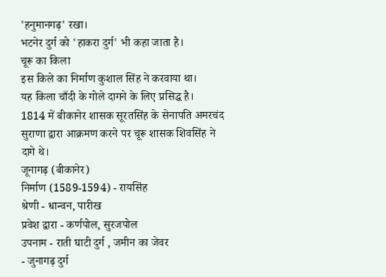'हनुमानगढ़' रखा।
भटनेर दुर्ग को 'हाकरा दुर्ग' भी कहा जाता है।
चूरू का किला
इस किले का निर्माण कुशाल सिंह ने करवाया था।
यह किला चाँदी के गोले दागने के लिए प्रसिद्ध है।
1814 में बीकानेर शासक सूरतसिंह के सेनापति अमरचंद
सुराणा द्वारा आक्रमण करने पर चूरू शासक शिवसिंह ने
दागे थे।
जूनागढ़ (बीकानेर)
निर्माण (1589-1594) - रायसिंह
श्रेणी - धान्वन, पारीख
प्रवेश द्वारा - कर्णपोल, सुरजपोल
उपनाम - राती घाटी दुर्ग , जमीन का जेवर
- जुनागढ़ दुर्ग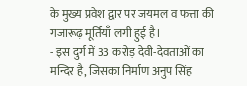के मुख्य प्रवेश द्वार पर जयमल व फत्ता की गजारूढ़ मूर्तियाँ लगी हुई है।
- इस दुर्ग में 33 करोड़ देवी-देवताओं का मन्दिर है, जिसका निर्माण अनुप सिंह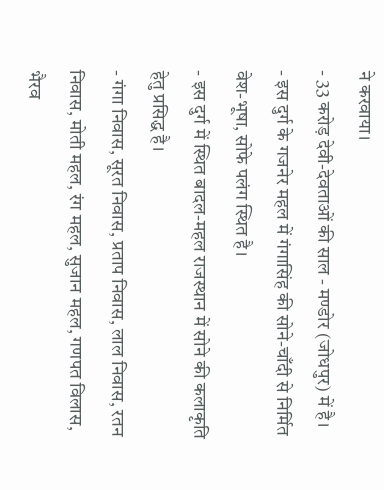ने करवाया।
- 33 करोड़ देवी-देवताओं की साल - मण्डोर (जोधपुर) में है।
- इस दुर्ग के गजनेर महल में गंगासिंह की सोने-चाँदी से निर्मित वेश-भूषा, सोफे पलंग स्थित है।
- इस दुर्ग में स्थित बादल-महल राजस्थान में सोने की कलाकृति हेतु प्रसिद्ध है।
- गंगा निवास, सूरत निवास, प्रताप निवास, लाल निवास, रतन निवास, मोती महल, रंग महल, सुजान महल, गणपत विलास, भैरव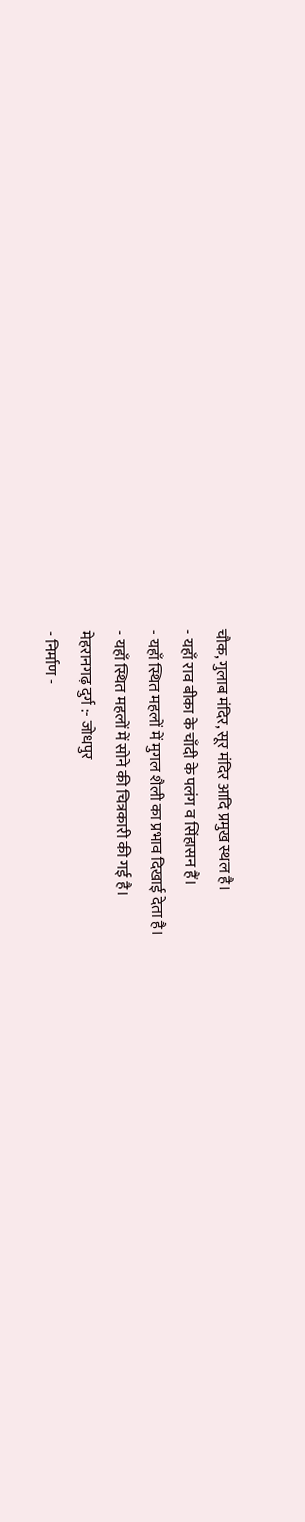चौक, गुलाब मंदिर, सूर मंदिर आदि प्रमुख स्थल है।
- यहाँ राव बीका के चाँदी के पलंग व सिंहासन हैं।
- यहाँ स्थित महलों में मुगल शैली का प्रभाव दिखाई देता है।
- यहाँ स्थित महलों में सोने की चित्रकारी की गई है।
मेहरानगढ़ दुर्ग :- जोधपुर
- निर्माण -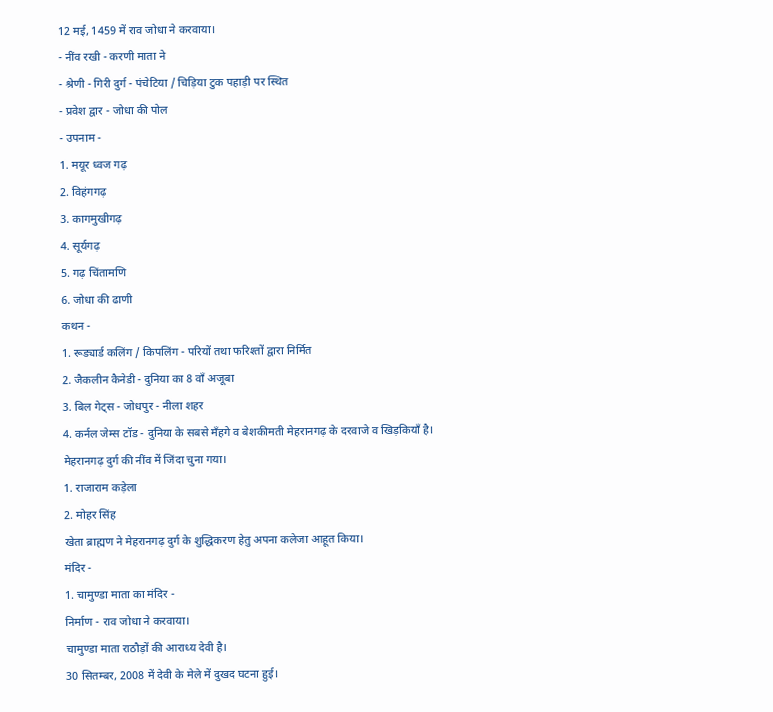12 मई, 1459 में राव जोधा ने करवाया।
- नींव रखी - करणी माता ने
- श्रेणी - गिरी दुर्ग - पंचेटिया / चिड़िया टुक पहाड़ी पर स्थित
- प्रवेश द्वार - जोधा की पोल
- उपनाम -
1. मयूर ध्वज गढ़
2. विहंगगढ़
3. कागमुखीगढ़
4. सूर्यगढ़
5. गढ़ चिंतामणि
6. जोधा की ढाणी
कथन -
1. रूड्यार्ड कलिंग / किपलिंग - परियों तथा फरिश्तों द्वारा निर्मित
2. जैकलीन कैनेडी - दुनिया का 8 वाँ अजूबा
3. बिल गेट्स - जोधपुर - नीला शहर
4. कर्नल जेम्स टॉड - दुनिया के सबसे मँहगे व बेशकीमती मेहरानगढ़ के दरवाजे व खिड़कियाँ है।
मेहरानगढ़ दुर्ग की नींव में जिंदा चुना गया।
1. राजाराम कड़ेला
2. मोहर सिंह
खेता ब्राह्मण ने मेहरानगढ़ दुर्ग के शुद्धिकरण हेतु अपना कलेजा आहूत किया।
मंदिर -
1. चामुण्डा माता का मंदिर -
निर्माण - राव जोधा ने करवाया।
चामुण्डा माता राठौड़ों की आराध्य देवी है।
30 सितम्बर, 2008 में देवी के मेले में दुखद घटना हुई।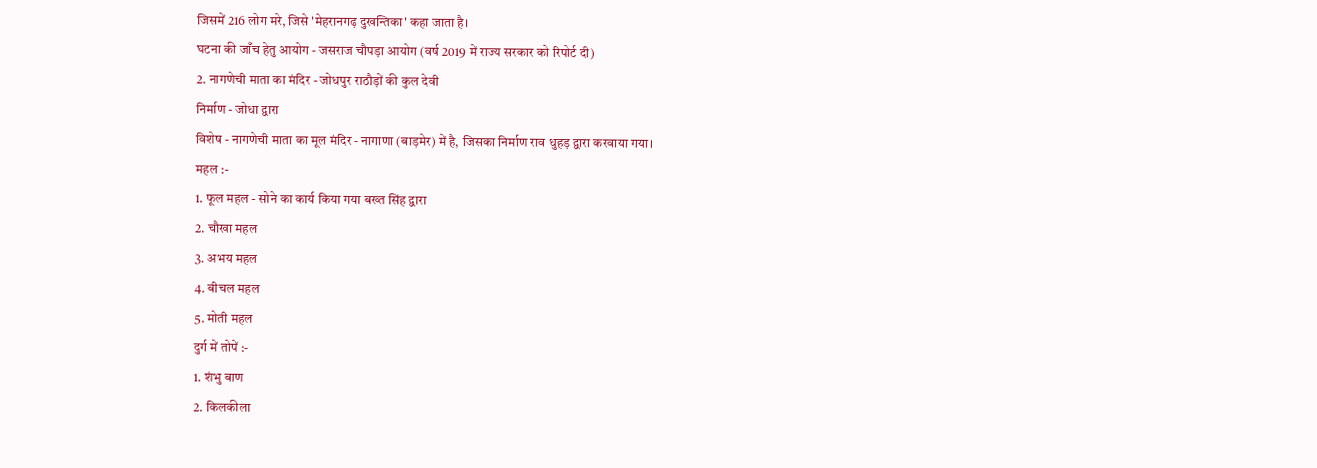जिसमें 216 लोग मरे, जिसे 'मेहरानगढ़ दुखन्तिका' कहा जाता है।
घटना की जाँच हेतु आयोग - जसराज चौपड़ा आयोग (वर्ष 2019 में राज्य सरकार को रिपोर्ट दी)
2. नागणेची माता का मंदिर - जोधपुर राठौड़ों की कुल देवी
निर्माण - जोधा द्वारा
विशेष - नागणेची माता का मूल मंदिर - नागाणा (बाड़मेर) में है, जिसका निर्माण राव धुहड़ द्वारा करवाया गया।
महल :-
1. फूल महल - सोने का कार्य किया गया बख्त सिंह द्वारा
2. चौखा महल
3. अभय महल
4. बीचल महल
5. मोती महल
दुर्ग में तोपें :-
1. शंभु बाण
2. किलकीला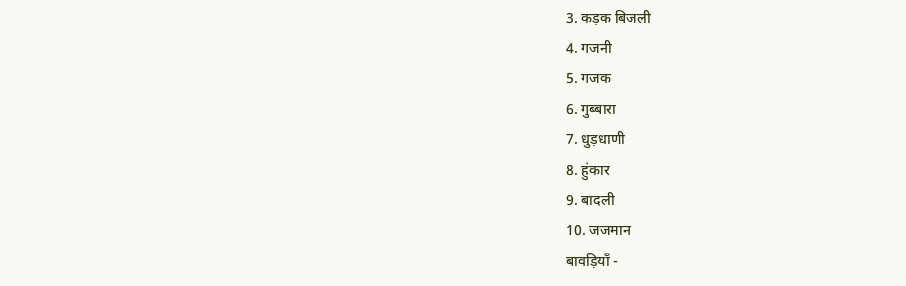3. कड़क बिजली
4. गजनी
5. गजक
6. गुब्बारा
7. धुड़धाणी
8. हुंकार
9. बादली
10. जजमान
बावड़ियाँ -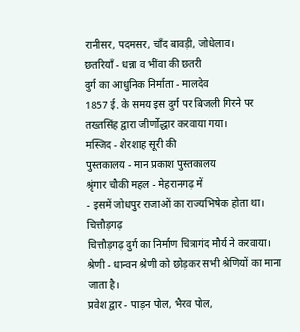रानीसर, पदमसर, चाँद बावड़ी, जोधेलाव।
छतरियाँ - धन्ना व भींवा की छतरी
दुर्ग का आधुनिक निर्माता - मालदेव
1857 ई. के समय इस दुर्ग पर बिजली गिरने पर तख्तसिंह द्वारा जीर्णोद्धार करवाया गया।
मस्जिद - शेरशाह सूरी की
पुस्तकालय - मान प्रकाश पुस्तकालय
श्रृंगार चौकी महल - मेहरानगढ़ में
- इसमें जोधपुर राजाओं का राज्यभिषेक होता था।
चित्तौड़गढ़
चित्तौड़गढ़ दुर्ग का निर्माण चित्रागंद मौर्य ने करवाया।
श्रेणी - धान्वन श्रेणी को छोड़कर सभी श्रेणियों का माना जाता है।
प्रवेश द्वार - पाड़न पोल, भैरव पोल,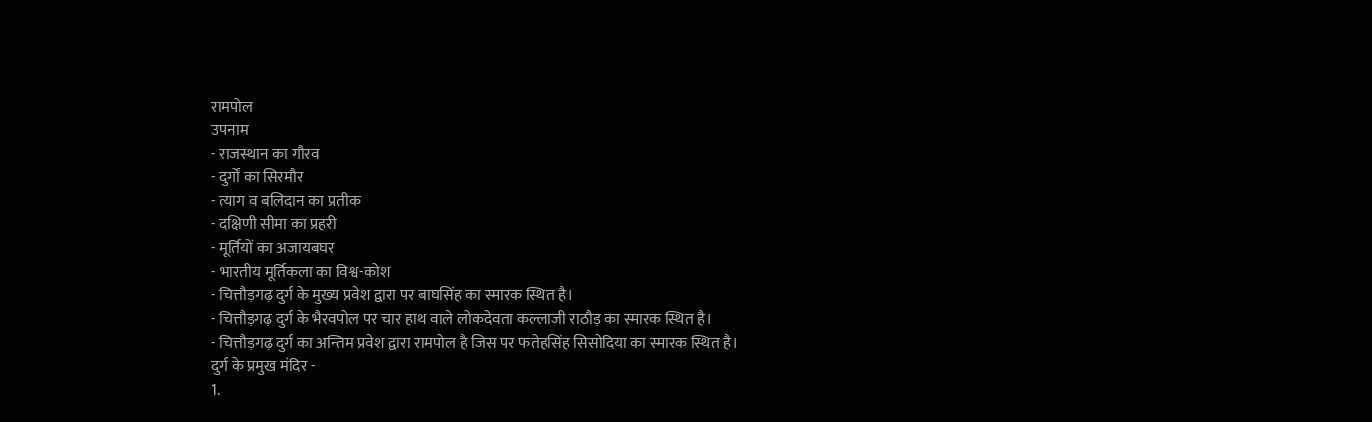रामपोल
उपनाम
- राजस्थान का गौरव
- दुर्गों का सिरमौर
- त्याग व बलिदान का प्रतीक
- दक्षिणी सीमा का प्रहरी
- मूर्तियों का अजायबघर
- भारतीय मूर्तिकला का विश्व-कोश
- चित्तौड़गढ़ दुर्ग के मुख्य प्रवेश द्वारा पर बाघसिंह का स्मारक स्थित है।
- चित्तौड़गढ़ दुर्ग के भैरवपोल पर चार हाथ वाले लोकदेवता कल्लाजी राठौड़ का स्मारक स्थित है।
- चित्तौड़गढ़ दुर्ग का अन्तिम प्रवेश द्वारा रामपोल है जिस पर फतेहसिंह सिसोदिया का स्मारक स्थित है।
दुर्ग के प्रमुख मंदिर -
1.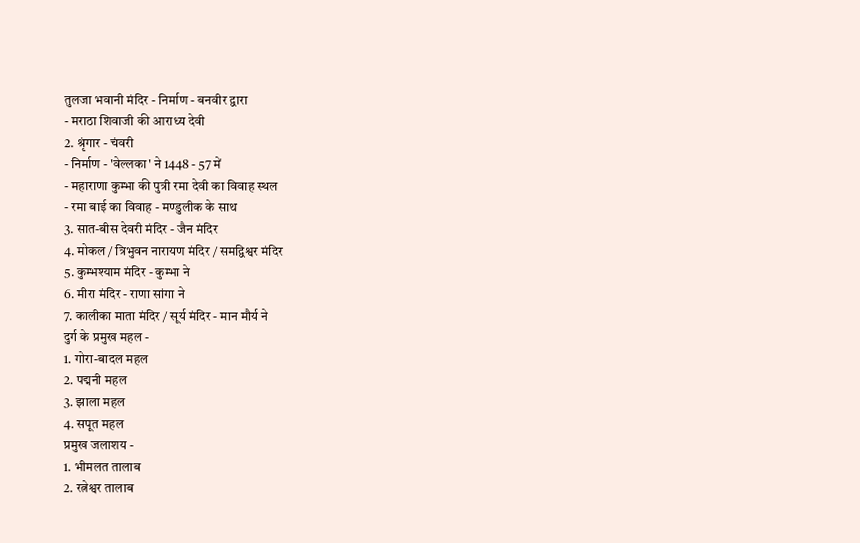तुलजा भवानी मंदिर - निर्माण - बनवीर द्वारा
- मराठा शिवाजी की आराध्य देवी
2. श्रृंगार - चंवरी
- निर्माण - 'वेल्लका' ने 1448 - 57 में
- महाराणा कुम्भा की पुत्री रमा देवी का विवाह स्थल
- रमा बाई का विवाह - मण्डुलीक के साथ
3. सात-बीस देवरी मंदिर - जैन मंदिर
4. मोकल / त्रिभुवन नारायण मंदिर / समद्विश्वर मंदिर
5. कुम्भश्याम मंदिर - कुम्भा ने
6. मीरा मंदिर - राणा सांगा ने
7. कालीका माता मंदिर / सूर्य मंदिर - मान मौर्य ने
दुर्ग के प्रमुख महल -
1. गोरा-बादल महल
2. पद्मनी महल
3. झाला महल
4. सपूत महल
प्रमुख जलाशय -
1. भीमलत तालाब
2. रत्नेश्वर तालाब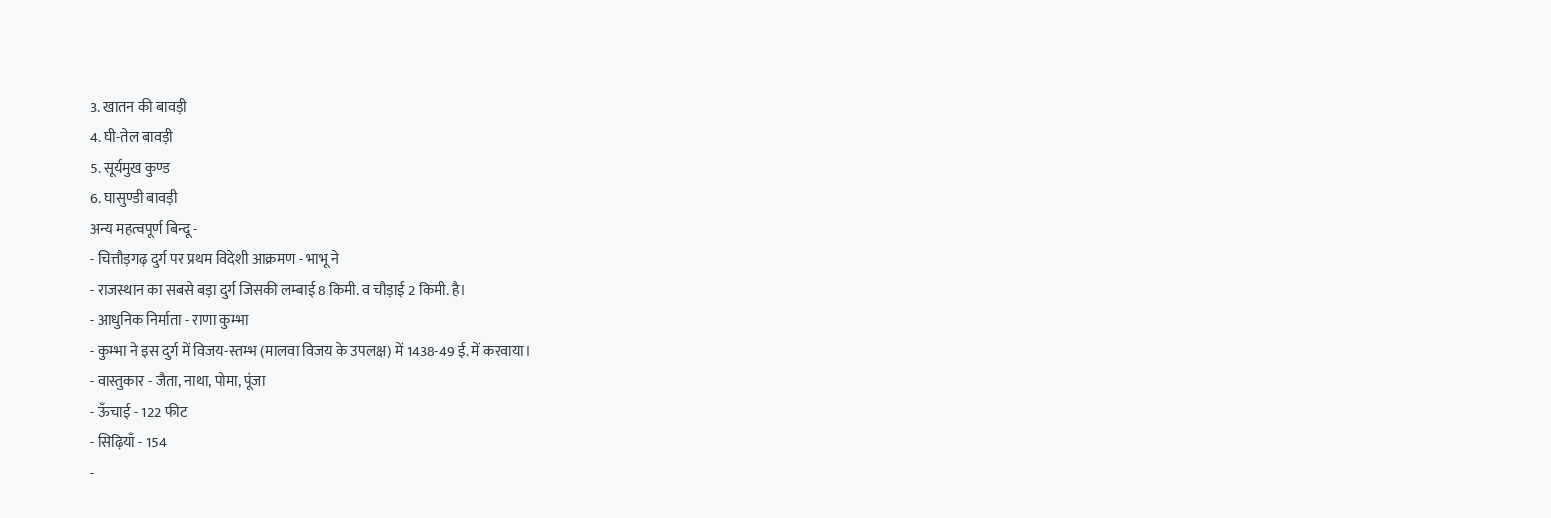3. खातन की बावड़ी
4. घी-तेल बावड़ी
5. सूर्यमुख कुण्ड
6. घासुण्डी बावड़ी
अन्य महत्वपूर्ण बिन्दू -
- चित्तौड़गढ़ दुर्ग पर प्रथम विदेशी आक्रमण - भाभू ने
- राजस्थान का सबसे बड़ा दुर्ग जिसकी लम्बाई 8 किमी. व चौड़ाई 2 किमी. है।
- आधुनिक निर्माता - राणा कुम्भा
- कुम्भा ने इस दुर्ग में विजय-स्तम्भ (मालवा विजय के उपलक्ष) में 1438-49 ई. में करवाया।
- वास्तुकार - जैता, नाथा, पोमा, पूंजा
- ऊँचाई - 122 फीट
- सिढ़ियाँ - 154
-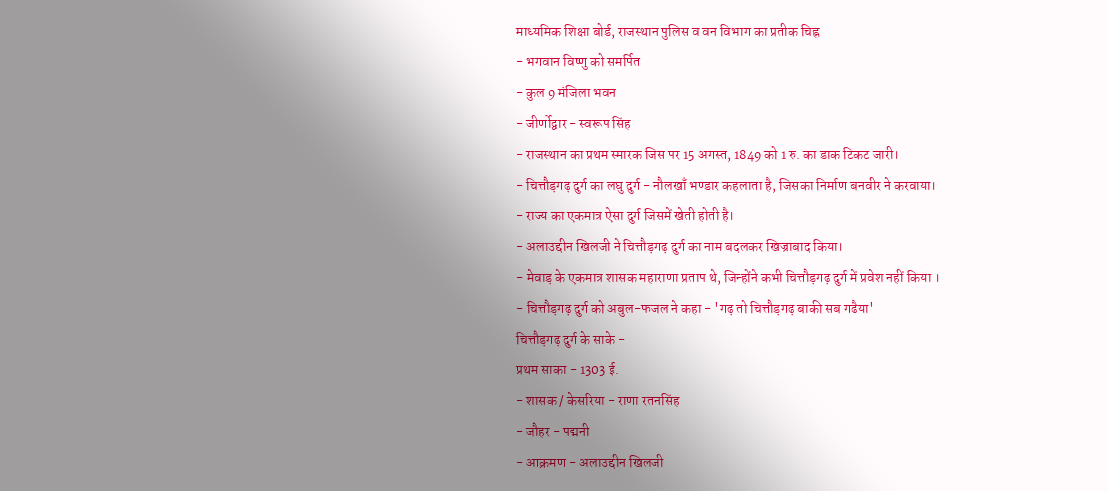माध्यमिक शिक्षा बोर्ड, राजस्थान पुलिस व वन विभाग का प्रतीक चिह्न
- भगवान विष्णु को समर्पित
- कुल 9 मंजिला भवन
- जीर्णोद्वार - स्वरूप सिंह
- राजस्थान का प्रथम स्मारक जिस पर 15 अगस्त, 1849 को 1 रु. का डाक टिकट जारी।
- चित्तौड़गढ़ दुर्ग का लघु दुर्ग - नौलखाँ भण्डार कहलाता है, जिसका निर्माण बनवीर ने करवाया।
- राज्य का एकमात्र ऐसा दुर्ग जिसमें खेती होती है।
- अलाउद्दीन खिलजी ने चित्तौड़गढ़ दुर्ग का नाम बदलकर खिज्राबाद किया।
- मेवाड़ के एकमात्र शासक महाराणा प्रताप थे, जिन्होंने कभी चित्तौड़गढ़ दुर्ग में प्रवेश नहीं किया ।
- चित्तौड़गढ़ दुर्ग को अबुल-फजल ने कहा - 'गढ़ तो चित्तौड़गढ़ बाकी सब गढैया'
चित्तौड़गढ़ दुर्ग के साके -
प्रथम साका - 1303 ई.
- शासक / केसरिया - राणा रतनसिंह
- जौहर - पद्मनी
- आक्रमण - अलाउद्दीन खिलजी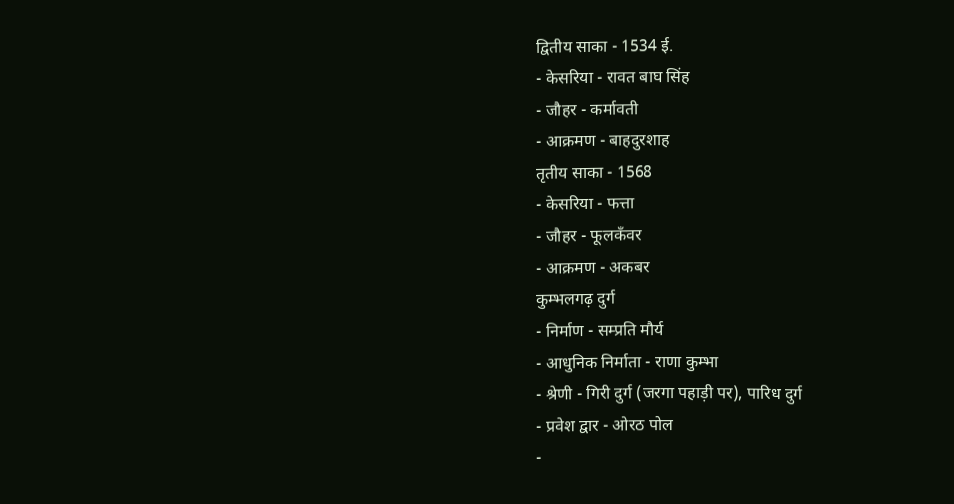द्वितीय साका - 1534 ई.
- केसरिया - रावत बाघ सिंह
- जौहर - कर्मावती
- आक्रमण - बाहदुरशाह
तृतीय साका - 1568
- केसरिया - फत्ता
- जौहर - फूलकँवर
- आक्रमण - अकबर
कुम्भलगढ़ दुर्ग
- निर्माण - सम्प्रति मौर्य
- आधुनिक निर्माता - राणा कुम्भा
- श्रेणी - गिरी दुर्ग (जरगा पहाड़ी पर), पारिध दुर्ग
- प्रवेश द्वार - ओरठ पोल
-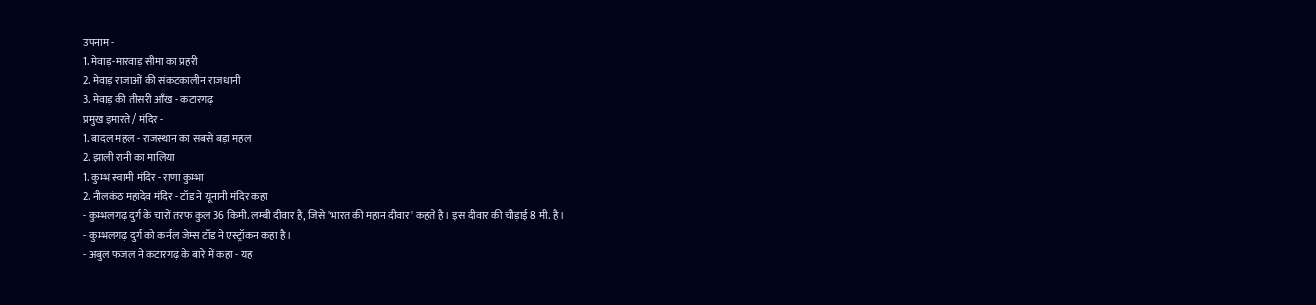उपनाम -
1. मेवाड़-मारवाड़ सीमा का प्रहरी
2. मेवाड़ राजाओं की संकटकालीन राजधानी
3. मेवाड़ की तीसरी आँख - कटारगढ़
प्रमुख इमारते / मंदिर -
1. बादल महल - राजस्थान का सबसे बड़ा महल
2. झाली रानी का मालिया
1. कुम्भ स्वामी मंदिर - राणा कुम्भा
2. नीलकंठ महादेव मंदिर - टॉड ने यूनानी मंदिर कहा
- कुम्भलगढ़ दुर्ग के चारों तरफ कुल 36 किमी. लम्बी दीवार है, जिसे 'भारत की महान दीवार' कहते है। इस दीवार की चौड़ाई 8 मी. है।
- कुम्भलगढ़ दुर्ग को कर्नल जेम्स टॉड ने एस्ट्रॉकन कहा है।
- अबुल फजल ने कटारगढ़ के बारे में कहा - यह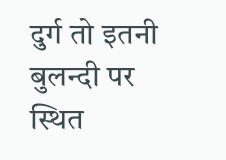दुर्ग तो इतनी बुलन्दी पर स्थित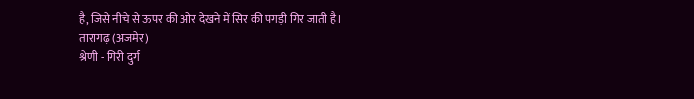है, जिसे नीचे से ऊपर की ओर देखने में सिर की पगड़ी गिर जाती है।
तारागढ़ (अजमेर)
श्रेणी - गिरी दुर्ग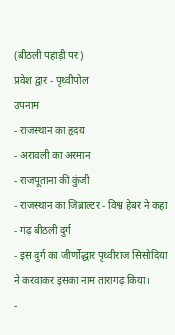(बीठली पहाड़ी पर)
प्रवेश द्वार - पृथ्वीपोल
उपनाम
- राजस्थान का हृदय
- अरावली का अरमान
- राजपूताना की कुंजी
- राजस्थान का जिब्राल्टर - विश्व हेबर ने कहा
- गढ़ बीठली दुर्ग
- इस दुर्ग का जीर्णोद्धार पृथ्वीराज सिसोदिया ने करवाकर इसका नाम तारागढ़ किया।
-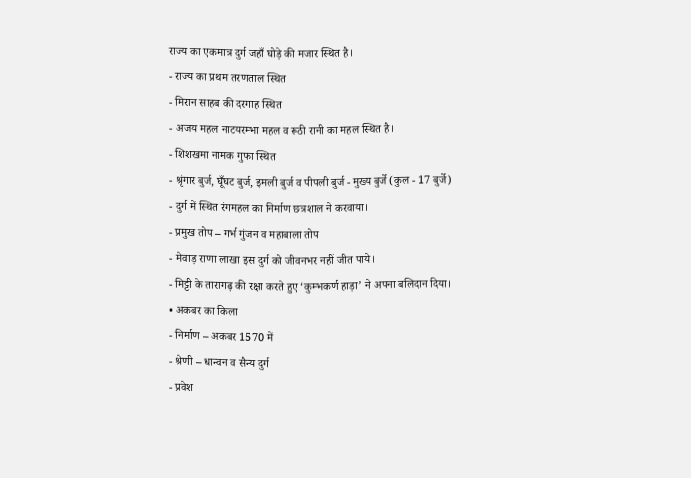राज्य का एकमात्र दुर्ग जहाँ घोड़े की मजार स्थित है।
- राज्य का प्रथम तरणताल स्थित
- मिरान साहब की दरगाह स्थित
- अजय महल नाटयरम्भा महल व रूठी रानी का महल स्थित है।
- शिशखमा नामक गुफा स्थित
- श्रृंगार बुर्ज, घूँघट बुर्ज, इमली बुर्ज व पीपली बुर्ज - मुख्य बुर्जे (कुल - 17 बुर्जे)
- दुर्ग में स्थित रंगमहल का निर्माण छत्रशाल ने करवाया।
- प्रमुख तोप – गर्भ गुंजन व महाबाला तोप
- मेवाड़ राणा लाखा इस दुर्ग को जीवनभर नहीं जीत पाये।
- मिट्टी के तारागढ़ की रक्षा करते हुए ‘कुम्भकर्ण हाड़ा’ ने अपना बलिदान दिया।
• अकबर का किला
- निर्माण – अकबर 1570 में
- श्रेणी – धान्वन व सैन्य दुर्ग
- प्रवेश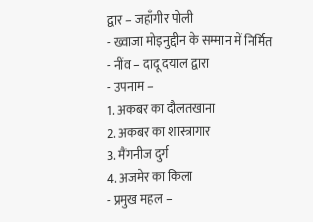द्वार – जहाँगीर पोली
- ख्वाजा मोइनुद्दीन के सम्मान में निर्मित
- नींव – दादू दयाल द्वारा
- उपनाम –
1. अकबर का दौलतखाना
2. अकबर का शास्त्रागार
3. मैंगनीज दुर्ग
4. अजमेर का किला
- प्रमुख महल –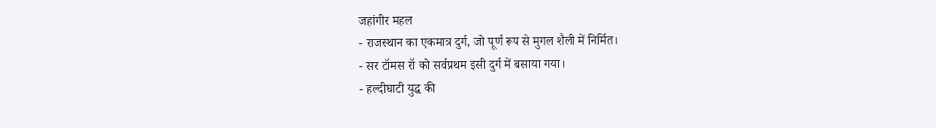जहांगीर महल
- राजस्थान का एकमात्र दुर्ग, जो पूर्ण रूप से मुगल शैली में निर्मित।
- सर टॉमस रॉ को सर्वप्रथम इसी दुर्ग में बसाया गया।
- हल्दीघाटी युद्ध की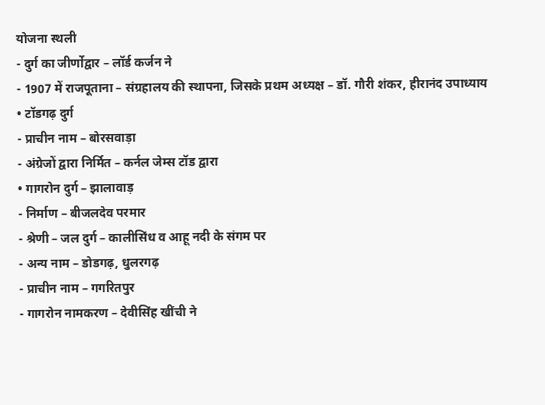योजना स्थली
- दुर्ग का जीर्णोद्वार – लॉर्ड कर्जन ने
- 1907 में राजपूताना – संग्रहालय की स्थापना, जिसके प्रथम अध्यक्ष – डॉ. गौरी शंकर, हीरानंद उपाध्याय
• टॉडगढ़ दुर्ग
- प्राचीन नाम – बोरसवाड़ा
- अंग्रेजों द्वारा निर्मित – कर्नल जेम्स टॉड द्वारा
• गागरोन दुर्ग – झालावाड़
- निर्माण – बीजलदेव परमार
- श्रेणी – जल दुर्ग – कालीसिंध व आहू नदी के संगम पर
- अन्य नाम – डोडगढ़, धुलरगढ़
- प्राचीन नाम – गगरितपुर
- गागरोन नामकरण – देवीसिंह खींची ने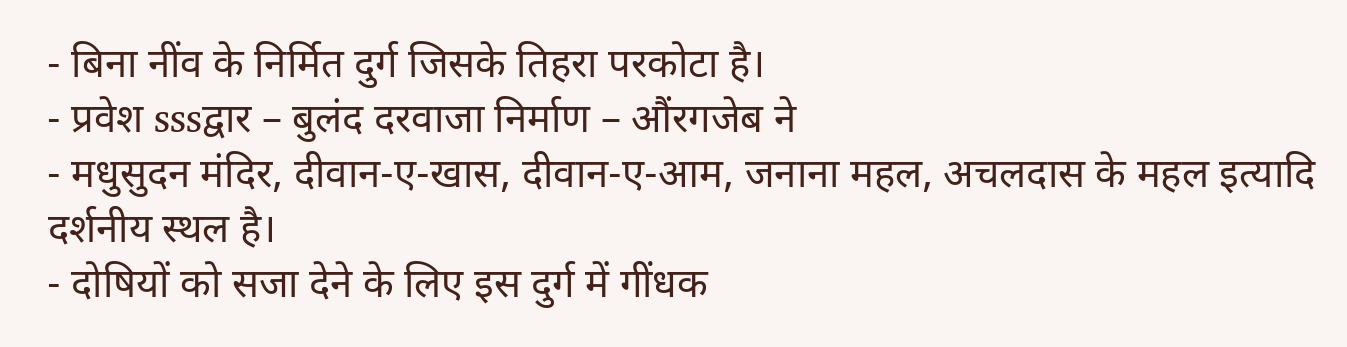- बिना नींव के निर्मित दुर्ग जिसके तिहरा परकोटा है।
- प्रवेश sssद्वार – बुलंद दरवाजा निर्माण – औंरगजेब ने
- मधुसुदन मंदिर, दीवान-ए-खास, दीवान-ए-आम, जनाना महल, अचलदास के महल इत्यादि दर्शनीय स्थल है।
- दोषियों को सजा देने के लिए इस दुर्ग में गींधक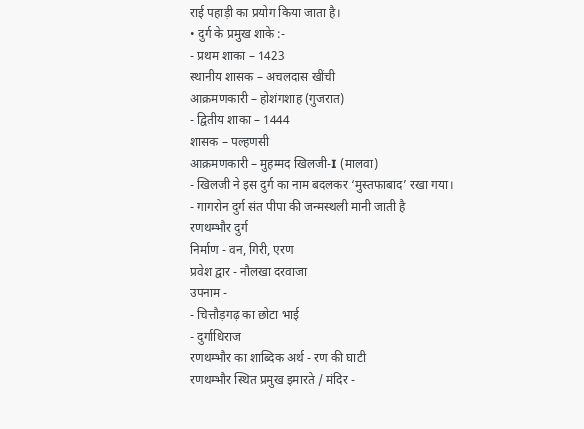राई पहाड़ी का प्रयोग किया जाता है।
• दुर्ग के प्रमुख शाके :-
- प्रथम शाका – 1423
स्थानीय शासक – अचलदास खींची
आक्रमणकारी – होशंगशाह (गुजरात)
- द्वितीय शाका – 1444
शासक – पल्हणसी
आक्रमणकारी – मुहम्मद खिलजी-I (मालवा)
- खिलजी ने इस दुर्ग का नाम बदलकर ‘मुस्तफाबाद’ रखा गया।
- गागरोन दुर्ग संत पीपा की जन्मस्थली मानी जाती है
रणथम्भौर दुर्ग
निर्माण - वन, गिरी, एरण
प्रवेश द्वार - नौलखा दरवाजा
उपनाम -
- चित्तौड़गढ़ का छोटा भाई
- दुर्गाधिराज
रणथम्भौर का शाब्दिक अर्थ - रण की घाटी
रणथम्भौर स्थित प्रमुख इमारते / मंदिर -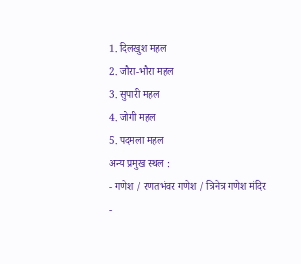1. दिलखुश महल
2. जौरा-भौरा महल
3. सुपारी महल
4. जोगी महल
5. पदमला महल
अन्य प्रमुख स्थल :
- गणेश / रणतभंवर गणेश / त्रिनेत्र गणेश मंदिर
-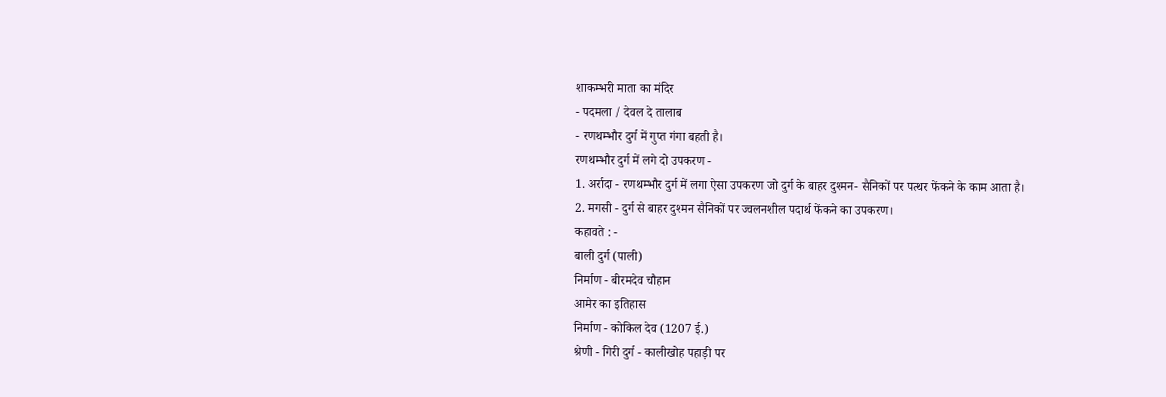शाकम्भरी माता का मंदिर
- पदमला / देवल दे तालाब
- रणथम्भौर दुर्ग में गुप्त गंगा बहती है।
रणथम्भौर दुर्ग में लगे दो उपकरण -
1. अर्रादा - रणथम्भौर दुर्ग में लगा ऐसा उपकरण जो दुर्ग के बाहर दुश्मन- सैनिकों पर पत्थर फेंकने के काम आता है।
2. मगसी - दुर्ग से बाहर दुश्मन सैनिकों पर ज्वलनशील पदार्थ फेंकने का उपकरण।
कहावते : -
बाली दुर्ग (पाली)
निर्माण - बीरमदेव चौहान
आमेर का इतिहास
निर्माण - कोकिल देव (1207 ई.)
श्रेणी - गिरी दुर्ग - कालीखोह पहाड़ी पर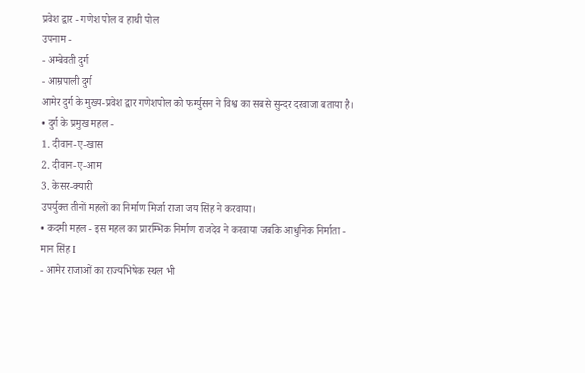प्रवेश द्वार - गणेश पोल व हाथी पोल
उपनाम -
- अम्बेवती दुर्ग
- आम्रपाली दुर्ग
आमेर दुर्ग के मुख्य-प्रवेश द्वार गणेशपोल को फर्ग्युसन ने विश्व का सबसे सुन्दर दरवाजा बताया है।
• दुर्ग के प्रमुख महल -
1. दीवान-ए-खास
2. दीवान-ए-आम
3. केसर-क्यारी
उपर्युक्त तीनों महलों का निर्माण मिर्जा राजा जय सिंह ने करवाया।
• कदमी महल - इस महल का प्रारम्भिक निर्माण राजदेव ने करवाया जबकि आधुनिक निर्माता - मान सिंह I
- आमेर राजाओं का राज्यभिषेक स्थल भी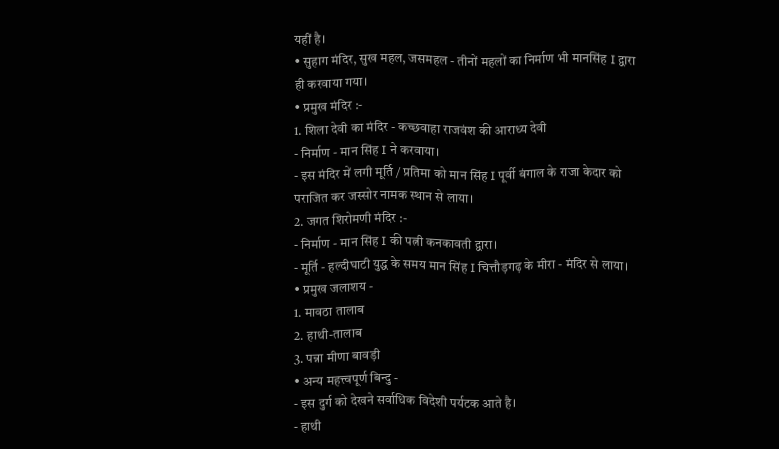यहीं है।
• सुहाग मंदिर, सुख महल, जसमहल - तीनों महलों का निर्माण भी मानसिंह I द्वारा ही करवाया गया।
• प्रमुख मंदिर :-
1. शिला देवी का मंदिर - कच्छवाहा राजवंश की आराध्य देवी
- निर्माण - मान सिंह I ने करवाया।
- इस मंदिर में लगी मूर्ति / प्रतिमा को मान सिंह I पूर्वी बंगाल के राजा केदार को पराजित कर जस्सोर नामक स्थान से लाया।
2. जगत शिरोमणी मंदिर :-
- निर्माण - मान सिंह I की पत्नी कनकावती द्वारा।
- मूर्ति - हल्दीघाटी युद्ध के समय मान सिंह I चित्तौड़गढ़ के मीरा - मंदिर से लाया।
• प्रमुख जलाशय -
1. मावठा तालाब
2. हाथी-तालाब
3. पन्ना मीणा बावड़ी
• अन्य महत्त्वपूर्ण बिन्दु -
- इस दुर्ग को देखने सर्वाधिक विदेशी पर्यटक आते है।
- हाथी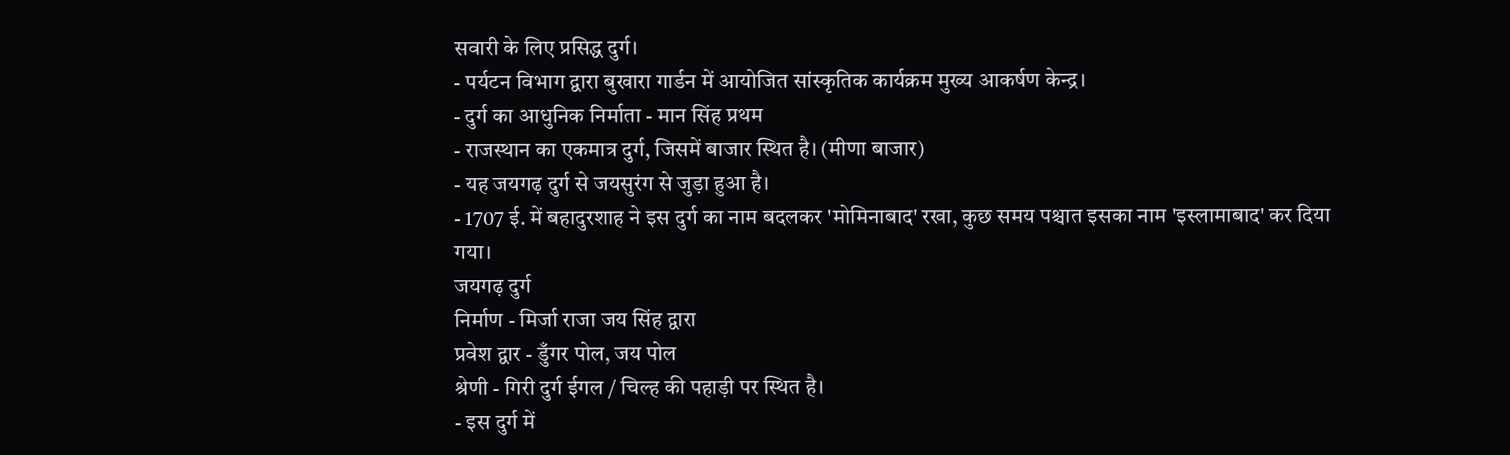सवारी के लिए प्रसिद्ध दुर्ग।
- पर्यटन विभाग द्वारा बुखारा गार्डन में आयोजित सांस्कृतिक कार्यक्रम मुख्य आकर्षण केन्द्र।
- दुर्ग का आधुनिक निर्माता - मान सिंह प्रथम
- राजस्थान का एकमात्र दुर्ग, जिसमें बाजार स्थित है। (मीणा बाजार)
- यह जयगढ़ दुर्ग से जयसुरंग से जुड़ा हुआ है।
- 1707 ई. में बहादुरशाह ने इस दुर्ग का नाम बदलकर 'मोमिनाबाद' रखा, कुछ समय पश्चात इसका नाम 'इस्लामाबाद' कर दिया गया।
जयगढ़ दुर्ग
निर्माण - मिर्जा राजा जय सिंह द्वारा
प्रवेश द्वार - डुँगर पोल, जय पोल
श्रेणी - गिरी दुर्ग ईगल / चिल्ह की पहाड़ी पर स्थित है।
- इस दुर्ग में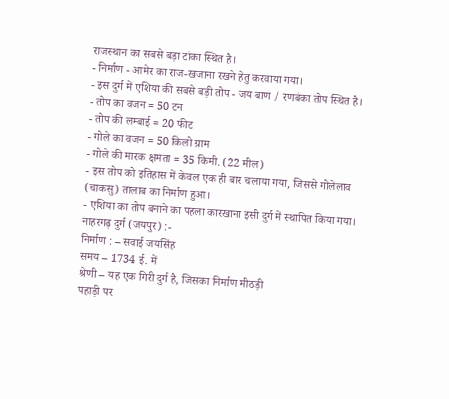राजस्थान का सबसे बड़ा टांका स्थित है।
- निर्माण - आमेर का राज-खजाना रखने हेतु करवाया गया।
- इस दुर्ग में एशिया की सबसे बड़ी तोप - जय बाण / रणबंका तोप स्थित है।
- तोप का वजन = 50 टन
- तोप की लम्बाई = 20 फीट
- गोले का वजन = 50 किलो ग्राम
- गोले की मारक क्षमता = 35 किमी. (22 मील)
- इस तोप को इतिहास में केवल एक ही बार चलाया गया, जिससे गोलेलाव (चाकसु) तालाब का निर्माण हुआ।
- एशिया का तोप बनाने का पहला कारखाना इसी दुर्ग में स्थापित किया गया।
नाहरगढ़ दुर्ग (जयपुर) :-
निर्माण : – सवाई जयसिंह
समय – 1734 ई. में
श्रेणी – यह एक गिरी दुर्ग है, जिसका निर्माण मीठड़ी
पहाड़ी पर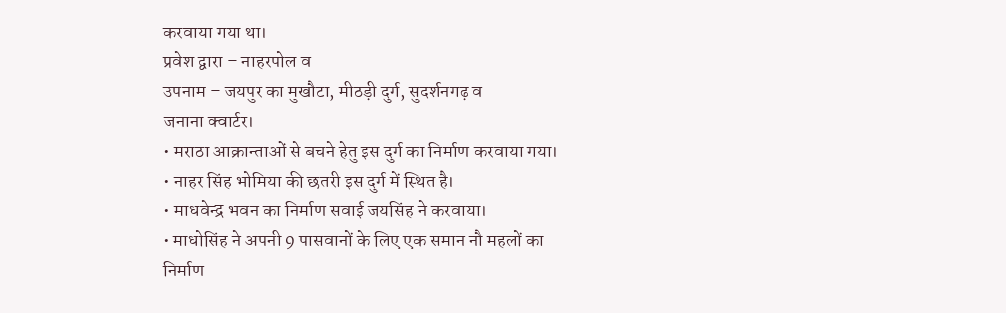करवाया गया था।
प्रवेश द्वारा – नाहरपोल व
उपनाम – जयपुर का मुखौटा, मीठड़ी दुर्ग, सुदर्शनगढ़ व
जनाना क्वार्टर।
• मराठा आक्रान्ताओं से बचने हेतु इस दुर्ग का निर्माण करवाया गया।
• नाहर सिंह भोमिया की छतरी इस दुर्ग में स्थित है।
• माधवेन्द्र भवन का निर्माण सवाई जयसिंह ने करवाया।
• माधोसिंह ने अपनी 9 पासवानों के लिए एक समान नौ महलों का निर्माण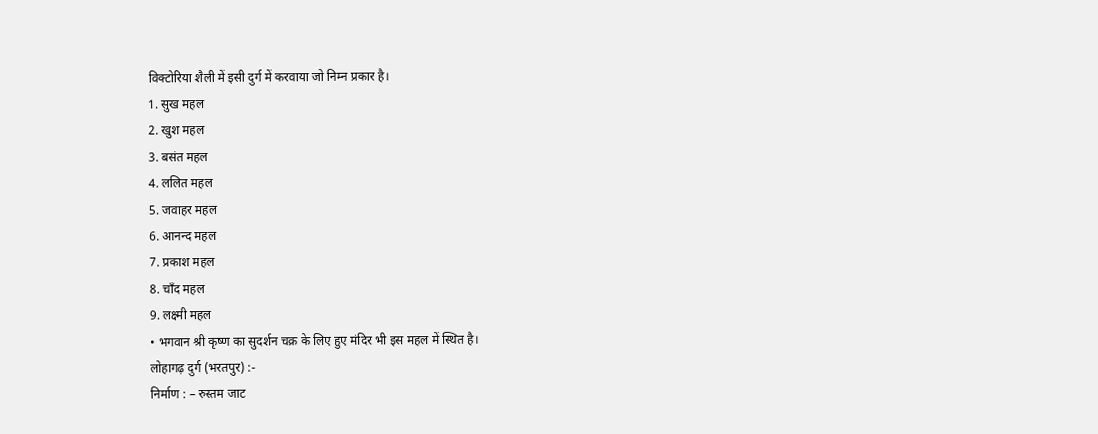विक्टोरिया शैली में इसी दुर्ग में करवाया जो निम्न प्रकार है।
1. सुख महल
2. खुश महल
3. बसंत महल
4. ललित महल
5. जवाहर महल
6. आनन्द महल
7. प्रकाश महल
8. चाँद महल
9. लक्ष्मी महल
• भगवान श्री कृष्ण का सुदर्शन चक्र के लिए हुए मंदिर भी इस महल में स्थित है।
लोहागढ़ दुर्ग (भरतपुर) :-
निर्माण : – रुस्तम जाट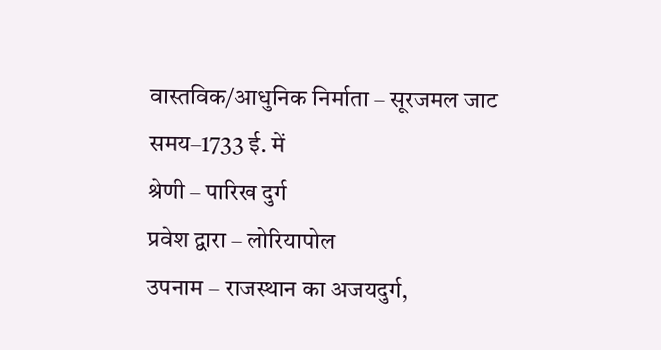वास्तविक/आधुनिक निर्माता – सूरजमल जाट
समय–1733 ई. में
श्रेणी – पारिख दुर्ग
प्रवेश द्वारा – लोरियापोल
उपनाम – राजस्थान का अजयदुर्ग,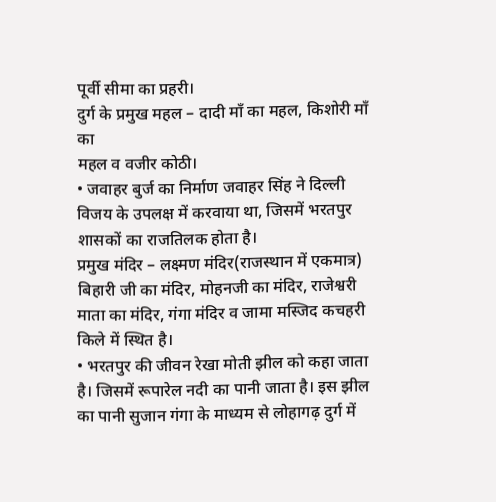पूर्वी सीमा का प्रहरी।
दुर्ग के प्रमुख महल – दादी माँ का महल, किशोरी माँ का
महल व वजीर कोठी।
• जवाहर बुर्ज का निर्माण जवाहर सिंह ने दिल्ली विजय के उपलक्ष में करवाया था, जिसमें भरतपुर शासकों का राजतिलक होता है।
प्रमुख मंदिर – लक्ष्मण मंदिर(राजस्थान में एकमात्र) बिहारी जी का मंदिर, मोहनजी का मंदिर, राजेश्वरी माता का मंदिर, गंगा मंदिर व जामा मस्जिद कचहरी किले में स्थित है।
• भरतपुर की जीवन रेखा मोती झील को कहा जाता है। जिसमें रूपारेल नदी का पानी जाता है। इस झील का पानी सुजान गंगा के माध्यम से लोहागढ़ दुर्ग में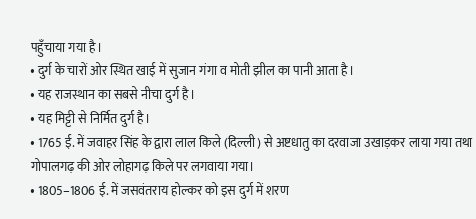पहुँचाया गया है।
• दुर्ग के चारों ओर स्थित खाई में सुजान गंगा व मोती झील का पानी आता है।
• यह राजस्थान का सबसे नीचा दुर्ग है।
• यह मिट्टी से निर्मित दुर्ग है।
• 1765 ई. में जवाहर सिंह के द्वारा लाल किले (दिल्ली) से अष्टधातु का दरवाजा उखाड़कर लाया गया तथा गोपालगढ़ की ओर लोहागढ़ किले पर लगवाया गया।
• 1805–1806 ई. में जसवंतराय होल्कर को इस दुर्ग में शरण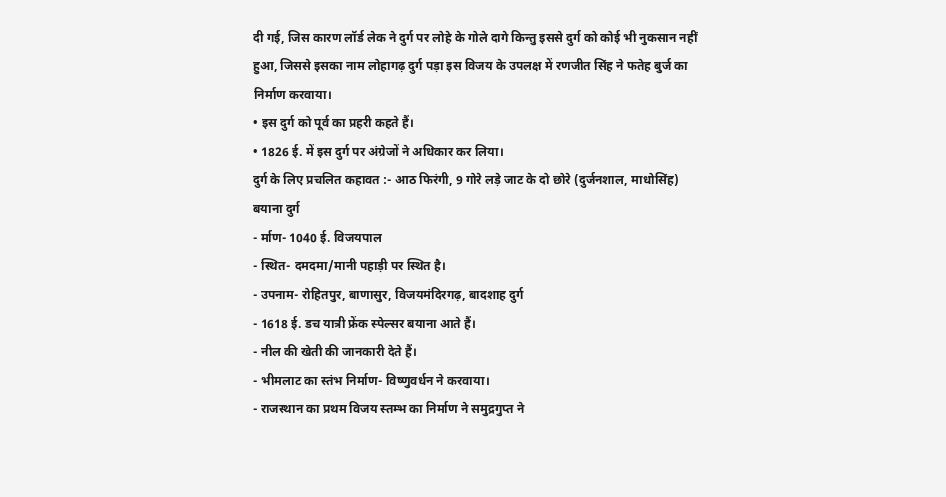दी गई, जिस कारण लॉर्ड लेक ने दुर्ग पर लोहे के गोले दागे किन्तु इससे दुर्ग को कोई भी नुकसान नहीं हुआ, जिससे इसका नाम लोहागढ़ दुर्ग पड़ा इस विजय के उपलक्ष में रणजीत सिंह ने फतेह बुर्ज का निर्माण करवाया।
• इस दुर्ग को पूर्व का प्रहरी कहते हैं।
• 1826 ई. में इस दुर्ग पर अंग्रेजों ने अधिकार कर लिया।
दुर्ग के लिए प्रचलित कहावत :- आठ फिरंगी, 9 गोरे लड़े जाट के दो छोरे (दुर्जनशाल, माधोसिंह)
बयाना दुर्ग
- र्माण- 1040 ई. विजयपाल
- स्थित- दमदमा/मानी पहाड़ी पर स्थित है।
- उपनाम- रोहितपुर, बाणासुर, विजयमंदिरगढ़, बादशाह दुर्ग
- 1618 ई. डच यात्री फ्रेंक स्पेल्सर बयाना आते हैं।
- नील की खेती की जानकारी देते हैं।
- भीमलाट का स्तंभ निर्माण- विष्णुवर्धन ने करवाया।
- राजस्थान का प्रथम विजय स्तम्भ का निर्माण ने समुद्रगुप्त ने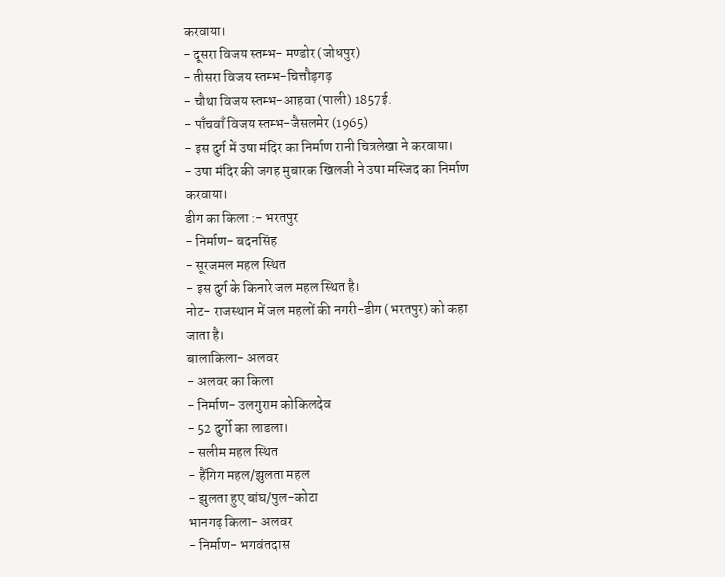करवाया।
- दूसरा विजय स्तम्भ- मण्डोर (जोधपुर)
- तीसरा विजय स्तम्भ-चित्तौड़गढ़
- चौथा विजय स्तम्भ-आहवा (पाली) 1857ई.
- पाँचवाँ विजय स्तम्भ-जैसलमेर (1965)
- इस दुर्ग में उषा मंदिर का निर्माण रानी चित्रलेखा ने करवाया।
- उषा मंदिर की जगह मुबारक खिलजी ने उषा मस्जिद का निर्माण करवाया।
डीग का किला :- भरतपुर
- निर्माण- बदनसिंह
- सूरजमल महल स्थित
- इस दुर्ग के किनारे जल महल स्थित है।
नोट- राजस्थान में जल महलों की नगरी-डीग (भरतपुर) को कहा जाता है।
बालाकिला- अलवर
- अलवर का किला
- निर्माण- उलगुराम कोकिलदेव
- 52 दुर्गो का लाडला।
- सलीम महल स्थित
- हैंगिग महल/झुलता महल
- झुलता हुए बांघ/पुल-कोटा
भानगढ़ किला- अलवर
- निर्माण- भगवंतदास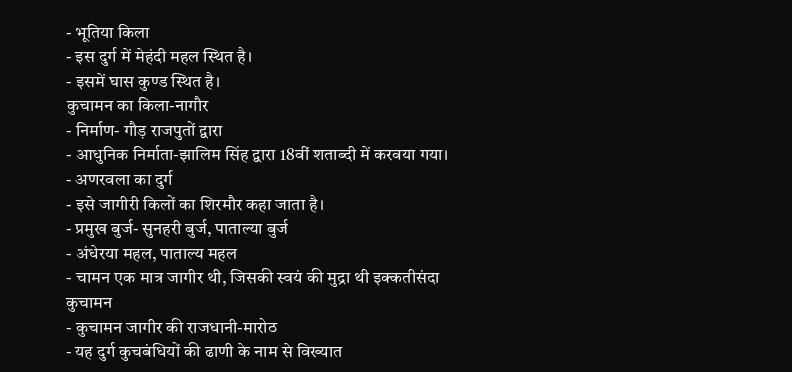- भूतिया किला
- इस दुर्ग में मेहंदी महल स्थित है।
- इसमें घास कुण्ड स्थित है।
कुचामन का किला-नागौर
- निर्माण- गौड़ राजपुतों द्वारा
- आधुनिक निर्माता-झालिम सिंह द्वारा 18वीं शताब्दी में करवया गया।
- अणरवला का दुर्ग
- इसे जागीरी किलों का शिरमौर कहा जाता है।
- प्रमुख बुर्ज- सुनहरी बुर्ज, पाताल्या बुर्ज
- अंधेरया महल, पाताल्य महल
- चामन एक मात्र जागीर थी, जिसकी स्वयं की मुद्रा थी इक्कतीसंदा
कुचामन
- कुचामन जागीर की राजधानी-मारोठ
- यह दुर्ग कुचबंधियों की ढाणी के नाम से विख्यात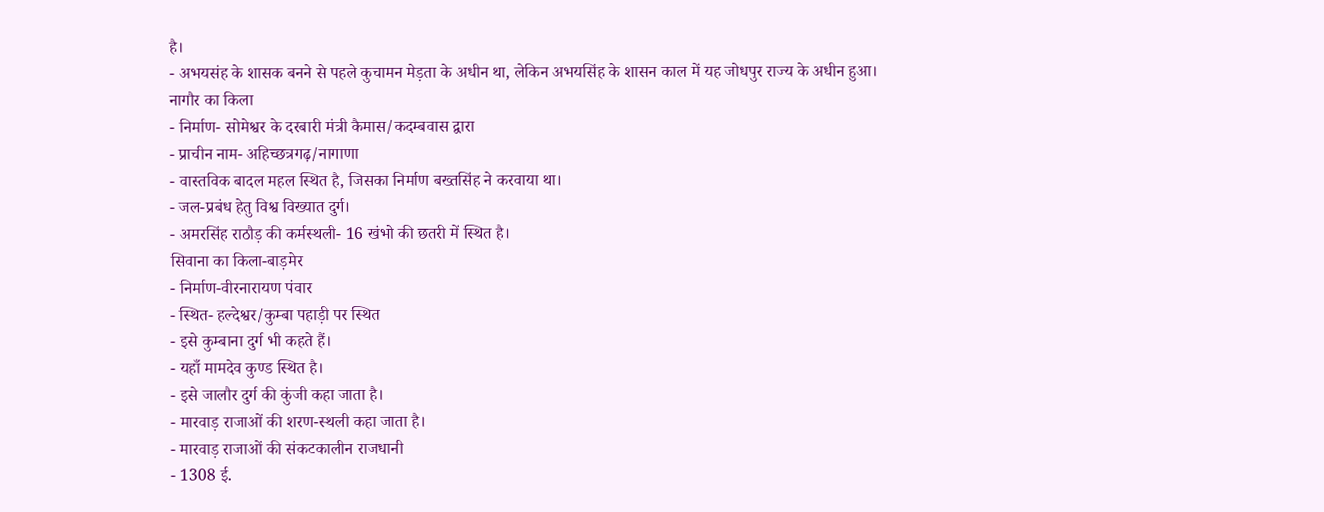है।
- अभयसंह के शासक बनने से पहले कुचामन मेड़ता के अधीन था, लेकिन अभयसिंह के शासन काल में यह जोधपुर राज्य के अधीन हुआ।
नागौर का किला
- निर्माण- सोमेश्वर के दरबारी मंत्री कैमास/कदम्बवास द्वारा
- प्राचीन नाम- अहिच्छत्रगढ़/नागाणा
- वास्तविक बादल महल स्थित है, जिसका निर्माण बख्तसिंह ने करवाया था।
- जल-प्रबंध हेतु विश्व विख्यात दुर्ग।
- अमरसिंह राठौड़ की कर्मस्थली- 16 खंभो की छतरी में स्थित है।
सिवाना का किला-बाड़मेर
- निर्माण-वीरनारायण पंवार
- स्थित- हल्देश्वर/कुम्बा पहाड़ी पर स्थित
- इसे कुम्बाना दुर्ग भी कहते हैं।
- यहाँ मामदेव कुण्ड स्थित है।
- इसे जालौर दुर्ग की कुंजी कहा जाता है।
- मारवाड़ राजाओं की शरण-स्थली कहा जाता है।
- मारवाड़ राजाओं की संकटकालीन राजधानी
- 1308 ई.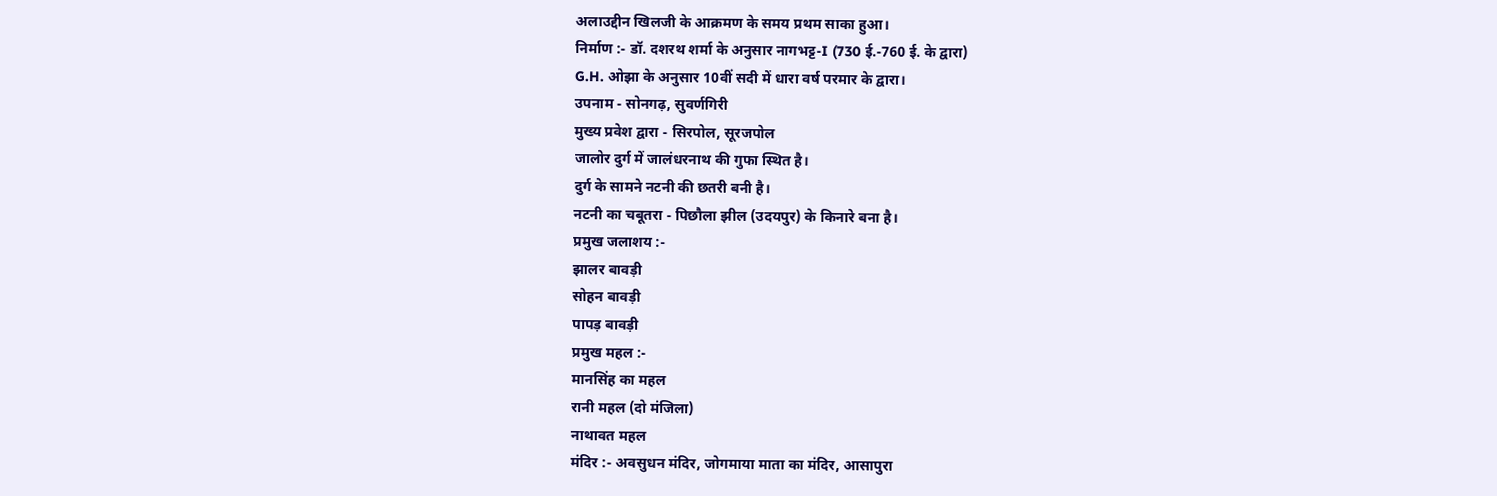अलाउद्दीन खिलजी के आक्रमण के समय प्रथम साका हुआ।
निर्माण :- डॉ. दशरथ शर्मा के अनुसार नागभट्ट-I (730 ई.-760 ई. के द्वारा)
G.H. ओझा के अनुसार 10वीं सदी में धारा वर्ष परमार के द्वारा।
उपनाम - सोनगढ़, सुवर्णगिरी
मुख्य प्रवेश द्वारा - सिरपोल, सूरजपोल
जालोर दुर्ग में जालंधरनाथ की गुफा स्थित है।
दुर्ग के सामने नटनी की छतरी बनी है।
नटनी का चबूतरा - पिछौला झील (उदयपुर) के किनारे बना है।
प्रमुख जलाशय :-
झालर बावड़ी
सोहन बावड़ी
पापड़ बावड़ी
प्रमुख महल :-
मानसिंह का महल
रानी महल (दो मंजिला)
नाथावत महल
मंदिर :- अवसुधन मंदिर, जोगमाया माता का मंदिर, आसापुरा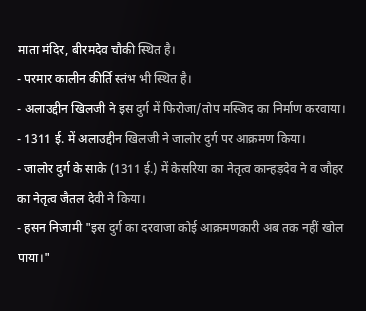माता मंदिर, बीरमदेव चौकी स्थित है।
- परमार कालीन कीर्ति स्तंभ भी स्थित है।
- अलाउद्दीन खिलजी ने इस दुर्ग में फिरोजा/तोप मस्जिद का निर्माण करवाया।
- 1311 ई. में अलाउद्दीन खिलजी ने जालोर दुर्ग पर आक्रमण किया।
- जालोर दुर्ग के साके (1311 ई.) में केसरिया का नेतृत्व कान्हड़देव ने व जौहर का नेतृत्व जैतल देवी ने किया।
- हसन निजामी "इस दुर्ग का दरवाजा कोई आक्रमणकारी अब तक नहीं खोल पाया।"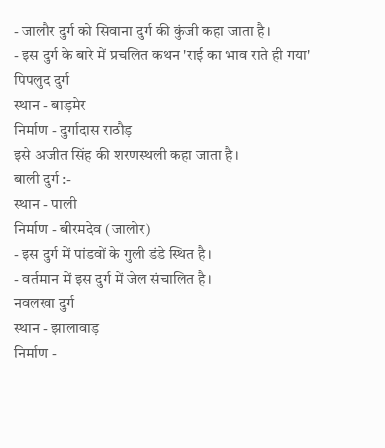- जालौर दुर्ग को सिवाना दुर्ग की कुंजी कहा जाता है।
- इस दुर्ग के बारे में प्रचलित कथन 'राई का भाव राते ही गया'
पिपलुद दुर्ग
स्थान - बाड़मेर
निर्माण - दुर्गादास राठौड़
इसे अजीत सिंह की शरणस्थली कहा जाता है।
बाली दुर्ग :-
स्थान - पाली
निर्माण - बीरमदेव (जालोर)
- इस दुर्ग में पांडवों के गुली डंडे स्थित है।
- वर्तमान में इस दुर्ग में जेल संचालित है।
नवलखा दुर्ग
स्थान - झालावाड़
निर्माण -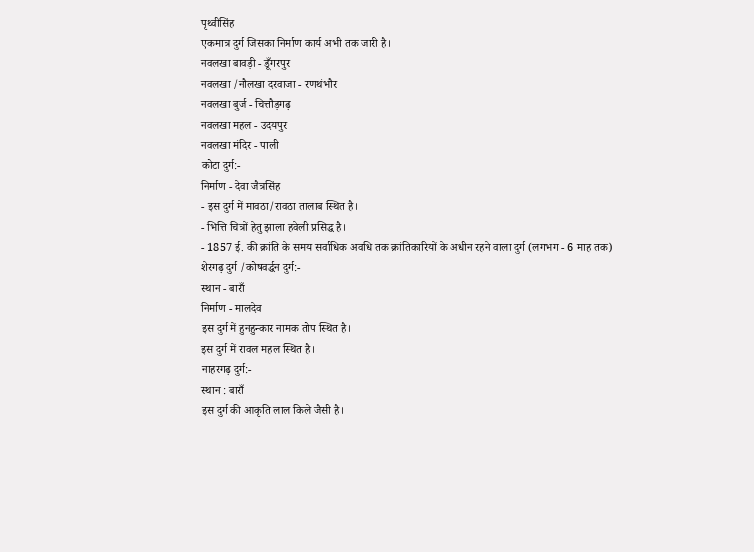पृथ्वीसिंह
एकमात्र दुर्ग जिसका निर्माण कार्य अभी तक जारी है।
नवलखा बावड़ी - डूँगरपुर
नवलखा /नौलखा दरवाजा - रणथंभौर
नवलखा बुर्ज - चित्तौड़गढ़
नवलखा महल - उदयपुर
नवलखा मंदिर - पाली
कोटा दुर्ग:-
निर्माण - देवा जैत्रसिंह
- इस दुर्ग में मावठा/रावठा तालाब स्थित है।
- भित्ति चित्रों हेतु झाला हवेली प्रसिद्ध है।
- 1857 ई. की क्रांति के समय सर्वाधिक अवधि तक क्रांतिकारियों के अधीन रहने वाला दुर्ग (लगभग - 6 माह तक)
शेरगढ़ दुर्ग /कोषवर्द्धन दुर्ग:-
स्थान - बाराँ
निर्माण - मालदेव
इस दुर्ग में हुनहुन्कार नामक तोप स्थित है।
इस दुर्ग में रावल महल स्थित है।
नाहरगढ़ दुर्ग:-
स्थान : बाराँ
इस दुर्ग की आकृति लाल किले जैसी है।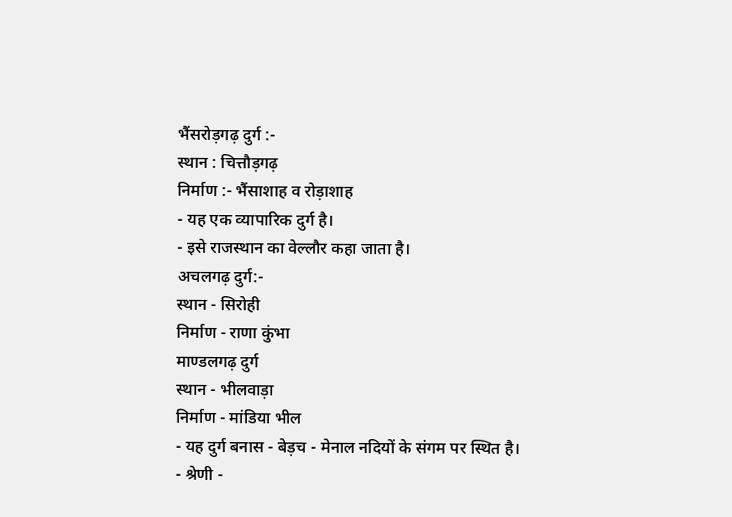भैंसरोड़गढ़ दुर्ग :-
स्थान : चित्तौड़गढ़
निर्माण :- भैंसाशाह व रोड़ाशाह
- यह एक व्यापारिक दुर्ग है।
- इसे राजस्थान का वेल्लौर कहा जाता है।
अचलगढ़ दुर्ग:-
स्थान - सिरोही
निर्माण - राणा कुंभा
माण्डलगढ़ दुर्ग
स्थान - भीलवाड़ा
निर्माण - मांडिया भील
- यह दुर्ग बनास - बेड़च - मेनाल नदियों के संगम पर स्थित है।
- श्रेणी -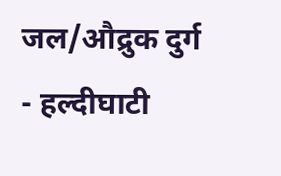जल/औद्रुक दुर्ग
- हल्दीघाटी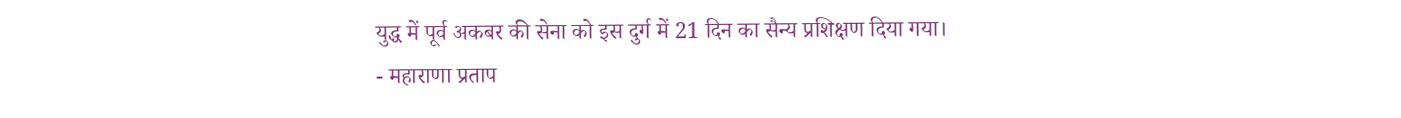युद्ध में पूर्व अकबर की सेना को इस दुर्ग में 21 दिन का सैन्य प्रशिक्षण दिया गया।
- महाराणा प्रताप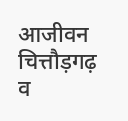आजीवन चित्तौड़गढ़ व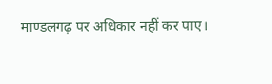माण्डलगढ़ पर अधिकार नहीं कर पाए।